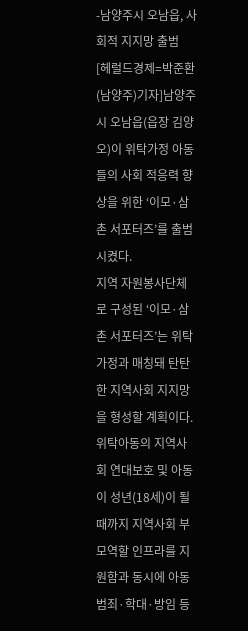-남양주시 오남읍, 사회적 지지망 출범
[헤럴드경제=박준환(남양주)기자]남양주시 오남읍(읍장 김양오)이 위탁가정 아동들의 사회 적응력 향상을 위한 ‘이모·삼촌 서포터즈’를 출범시켰다.
지역 자원봉사단체로 구성된 ‘이모·삼촌 서포터즈’는 위탁가정과 매칭돼 탄탄한 지역사회 지지망을 형성할 계획이다. 위탁아동의 지역사회 연대보호 및 아동이 성년(18세)이 될 때까지 지역사회 부모역할 인프라를 지원함과 동시에 아동범죄·학대·방임 등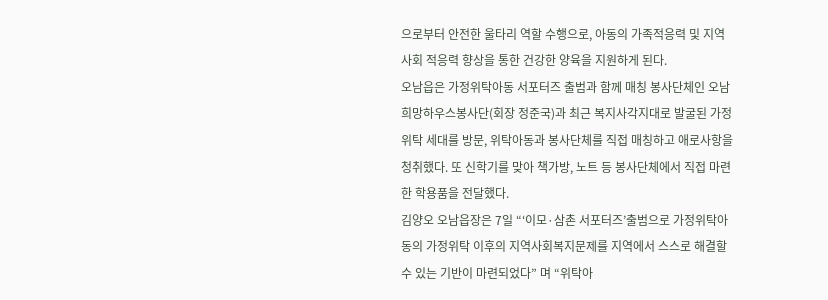으로부터 안전한 울타리 역할 수행으로, 아동의 가족적응력 및 지역사회 적응력 향상을 통한 건강한 양육을 지원하게 된다.
오남읍은 가정위탁아동 서포터즈 출범과 함께 매칭 봉사단체인 오남희망하우스봉사단(회장 정준국)과 최근 복지사각지대로 발굴된 가정위탁 세대를 방문, 위탁아동과 봉사단체를 직접 매칭하고 애로사항을 청취했다. 또 신학기를 맞아 책가방, 노트 등 봉사단체에서 직접 마련한 학용품을 전달했다.
김양오 오남읍장은 7일 “‘이모·삼촌 서포터즈’출범으로 가정위탁아동의 가정위탁 이후의 지역사회복지문제를 지역에서 스스로 해결할 수 있는 기반이 마련되었다” 며 “위탁아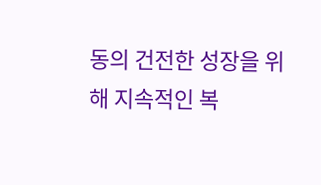동의 건전한 성장을 위해 지속적인 복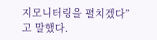지모니터링을 펼치겠다” 고 말했다.